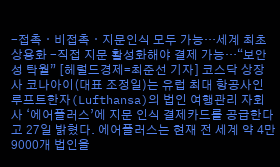-접촉ㆍ비접촉ㆍ지문인식 모두 가능…세계 최초 상용화 -직접 지문 활성화해야 결제 가능…“보안성 탁월” [헤럴드경제=최준선 기자] 코스닥 상장사 코나아이(대표 조정일)는 유럽 최대 항공사인 루프트한자(Lufthansa)의 법인 여행관리 자회사 ‘에어플러스’에 지문 인식 결제카드를 공급한다고 27일 밝혔다. 에어플러스는 현재 전 세계 약 4만9000개 법인을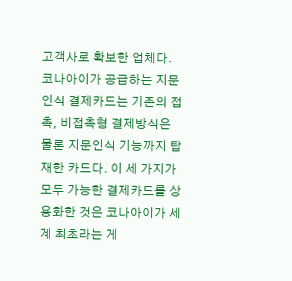고객사로 확보한 업체다.
코나아이가 공급하는 지문 인식 결제카드는 기존의 접촉, 비접촉형 결제방식은 물론 지문인식 기능까지 탑재한 카드다. 이 세 가지가 모두 가능한 결제카드를 상용화한 것은 코나아이가 세계 최초라는 게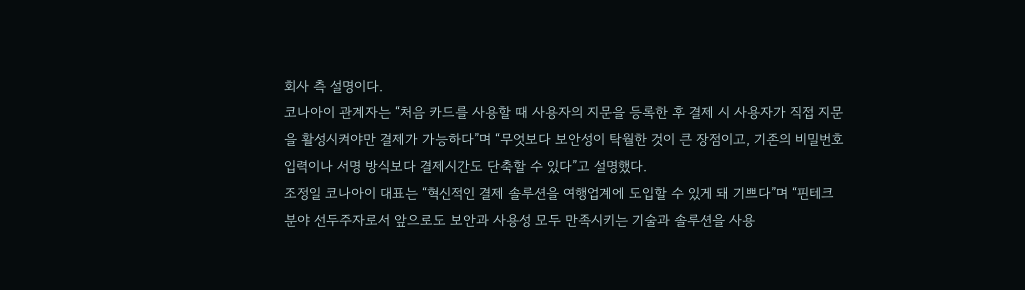회사 측 설명이다.
코나아이 관계자는 “처음 카드를 사용할 때 사용자의 지문을 등록한 후 결제 시 사용자가 직접 지문을 활성시켜야만 결제가 가능하다”며 “무엇보다 보안성이 탁월한 것이 큰 장점이고, 기존의 비밀번호 입력이나 서명 방식보다 결제시간도 단축할 수 있다”고 설명했다.
조정일 코나아이 대표는 “혁신적인 결제 솔루션을 여행업계에 도입할 수 있게 돼 기쁘다”며 “핀테크 분야 선두주자로서 앞으로도 보안과 사용성 모두 만족시키는 기술과 솔루션을 사용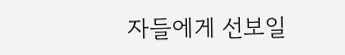자들에게 선보일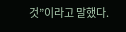것”이라고 말했다.